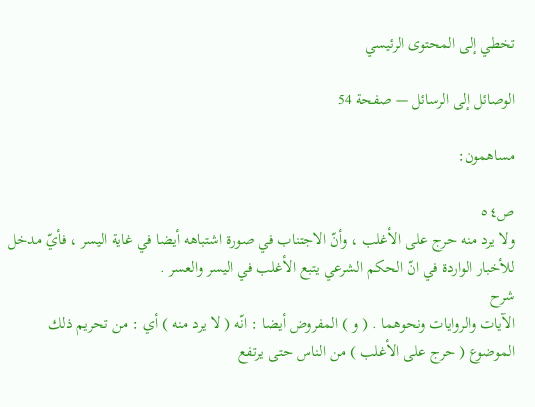تخطي إلى المحتوى الرئيسي

الوصائل إلى الرسائل — صفحة 54

مساهمون:

ص٥٤
ولا يرد منه حرج على الأغلب ، وأنّ الاجتناب في صورة اشتباهه أيضا في غاية اليسر ، فأيّ مدخل للأخبار الواردة في انّ الحكم الشرعي يتبع الأغلب في اليسر والعسر .
شرح
الآيات والروايات ونحوهما . ( و ) المفروض أيضا : انّه ( لا يرد منه ) أي : من تحريم ذلك الموضوع ( حرج على الأغلب ) من الناس حتى يرتفع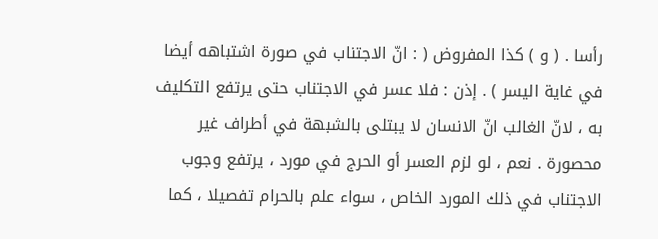رأسا . ( و ) كذا المفروض ( : انّ الاجتناب في صورة اشتباهه أيضا في غاية اليسر ) . إذن : فلا عسر في الاجتناب حتى يرتفع التكليف به ، لانّ الغالب انّ الانسان لا يبتلى بالشبهة في أطراف غير محصورة . نعم ، لو لزم العسر أو الحرج في مورد ، يرتفع وجوب الاجتناب في ذلك المورد الخاص ، سواء علم بالحرام تفصيلا ، كما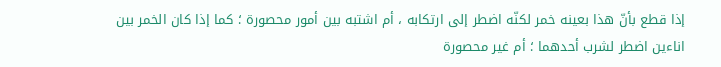إذا قطع بأنّ هذا بعينه خمر لكنّه اضطر إلى ارتكابه ، أم اشتبه بين أمور محصورة ؛ كما إذا كان الخمر بين اناءين اضطر لشرب أحدهما ؛ أم غير محصورة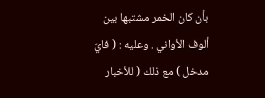بأن كان الخمر مشتبها بين ألوف الأواني . وعليه : ( فايّ مدخل ) مع ذلك ( للأخبار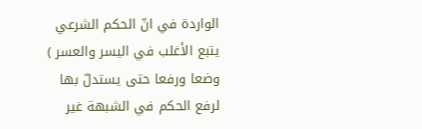الواردة في انّ الحكم الشرعي يتبع الأغلب في اليسر والعسر ) وضعا ورفعا حتى يستدلّ بها لرفع الحكم في الشبهة غير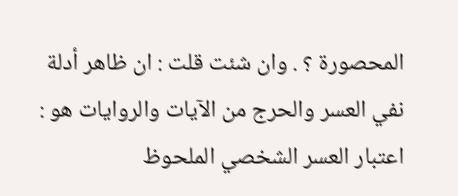المحصورة ؟ . وان شئت قلت : ان ظاهر أدلة نفي العسر والحرج من الآيات والروايات هو : اعتبار العسر الشخصي الملحوظ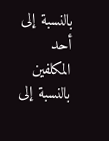بالنسبة إلى أحد المكلفين بالنسبة إلى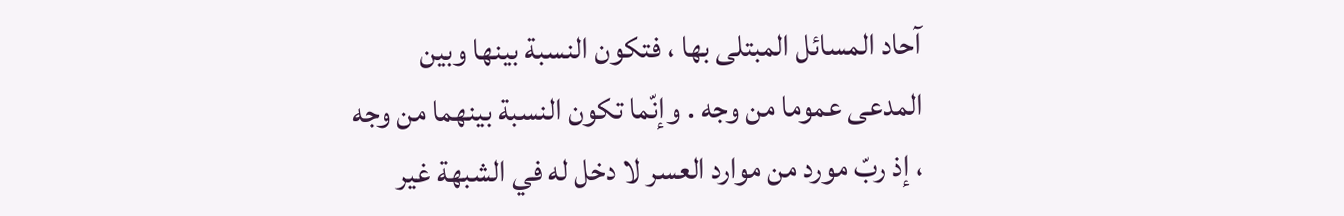آحاد المسائل المبتلى بها ، فتكون النسبة بينها وبين المدعى عموما من وجه . وإنّما تكون النسبة بينهما من وجه ، إذ ربّ مورد من موارد العسر لا دخل له في الشبهة غير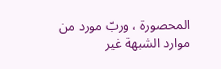المحصورة ، وربّ مورد من موارد الشبهة غير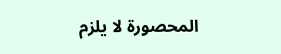المحصورة لا يلزم